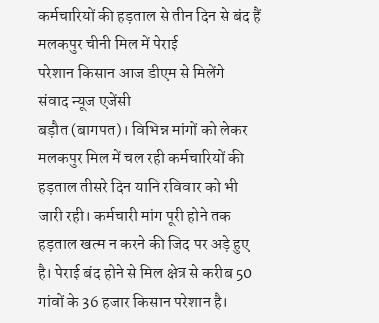कर्मचारियों की हड़ताल से तीन दिन से बंद हैं मलकपुर चीनी मिल में पेराई
परेशान किसान आज डीएम से मिलेंगे
संवाद न्यूज एजेंसी
बड़ौत (बागपत)। विभिन्न मांगों को लेकर मलकपुर मिल में चल रही कर्मचारियों की हड़ताल तीसरे दिन यानि रविवार को भी जारी रही। कर्मचारी मांग पूरी होने तक हड़ताल खत्म न करने की जिद पर अड़े हुए है। पेराई बंद होने से मिल क्षेत्र से करीब 50 गांवों के 36 हजार किसान परेशान है।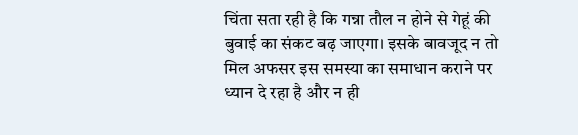चिंता सता रही है कि गन्ना तौल न होने से गेहूं की बुवाई का संकट बढ़ जाएगा। इसके बावजूद न तो मिल अफसर इस समस्या का समाधान कराने पर ध्यान दे रहा है और न ही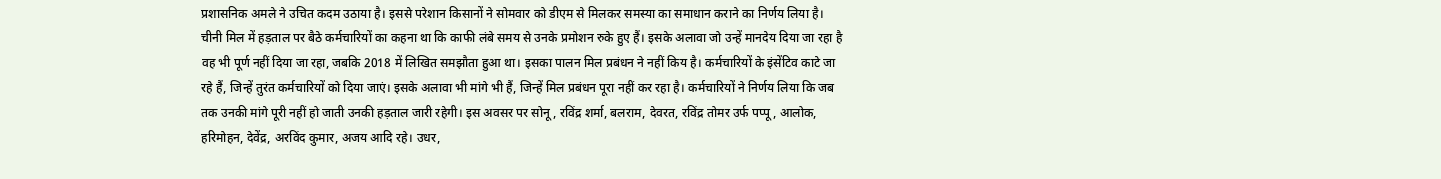प्रशासनिक अमले ने उचित कदम उठाया है। इससे परेशान किसानों ने सोमवार को डीएम से मिलकर समस्या का समाधान कराने का निर्णय लिया है।
चीनी मिल में हड़ताल पर बैठे कर्मचारियों का कहना था कि काफी लंबे समय से उनके प्रमोशन रुके हुए हैं। इसके अलावा जो उन्हें मानदेय दिया जा रहा है वह भी पूर्ण नहीं दिया जा रहा, जबकि 2018 में लिखित समझौता हुआ था। इसका पालन मिल प्रबंधन ने नहीं किय है। कर्मचारियों के इंसेंटिव काटे जा रहे हैं, जिन्हें तुरंत कर्मचारियों को दिया जाएं। इसके अलावा भी मांगे भी हैं, जिन्हें मिल प्रबंधन पूरा नहीं कर रहा है। कर्मचारियों ने निर्णय लिया कि जब तक उनकी मांगे पूरी नहीं हो जाती उनकी हड़ताल जारी रहेगी। इस अवसर पर सोनू, रविंद्र शर्मा, बलराम, देवरत, रविंद्र तोमर उर्फ पप्पू, आलोक, हरिमोहन, देवेंद्र, अरविंद कुमार, अजय आदि रहे। उधर,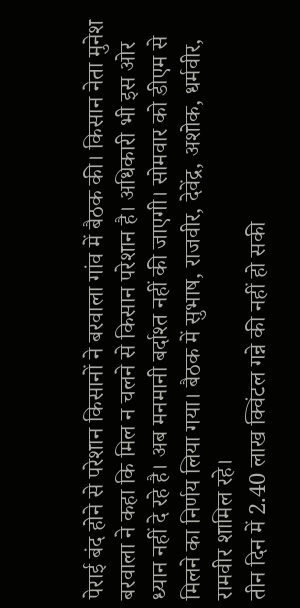पेराई बंद होने से परेशान किसानों ने बरवाला गांव में बैठक की। किसान नेता मुनेश बरवाला ने कहा कि मिल न चलने से किसान परेशान है। अधिकारी भी इस ओर ध्यान नहीं दे रहे है। अब मनमानी बर्दाश्त नहीं की जाएगी। सोमवार को डीएम से मिलने का निर्णय लिया गया। बैठक में सुभाष, राजवीर, देवेंद्र, अशोक, धर्मवीर, रामवीर शामिल रहे।
तीन दिन में 2.40 लाख क्विंटल गन्ने की नहीं हो सकी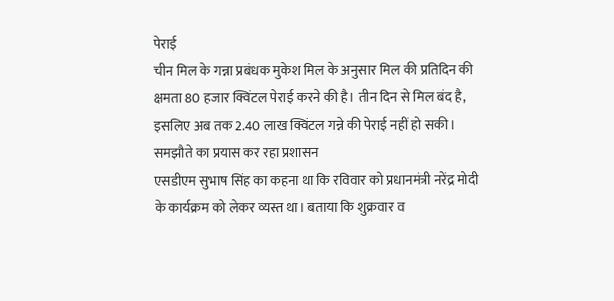पेराई
चीन मिल के गन्ना प्रबंधक मुकेश मिल के अनुसार मिल की प्रतिदिन की क्षमता 80 हजार क्विंटल पेराई करने की है। तीन दिन से मिल बंद है, इसलिए अब तक 2.40 लाख क्विंटल गन्ने की पेराई नहीं हो सकी।
समझौते का प्रयास कर रहा प्रशासन
एसडीएम सुभाष सिंह का कहना था कि रविवार को प्रधानमंत्री नरेंद्र मोदी के कार्यक्रम को लेकर व्यस्त था। बताया कि शुक्रवार व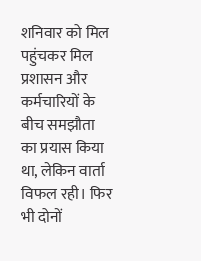शनिवार को मिल पहुंचकर मिल प्रशासन और कर्मचारियों के बीच समझौता का प्रयास किया था, लेकिन वार्ता विफल रही। फिर भी दोनों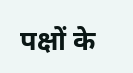पक्षों के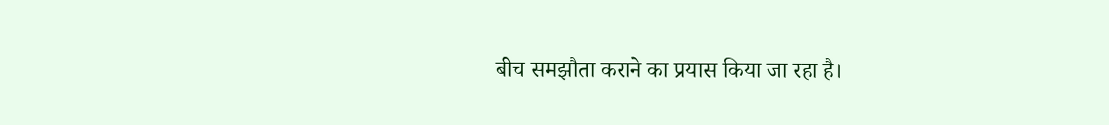बीच समझौता कराने का प्रयास किया जा रहा है।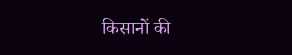किसानों की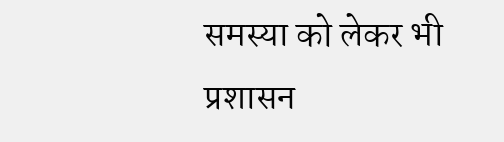समस्या को लेकर भी प्रशासन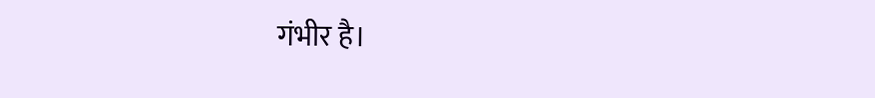गंभीर है।